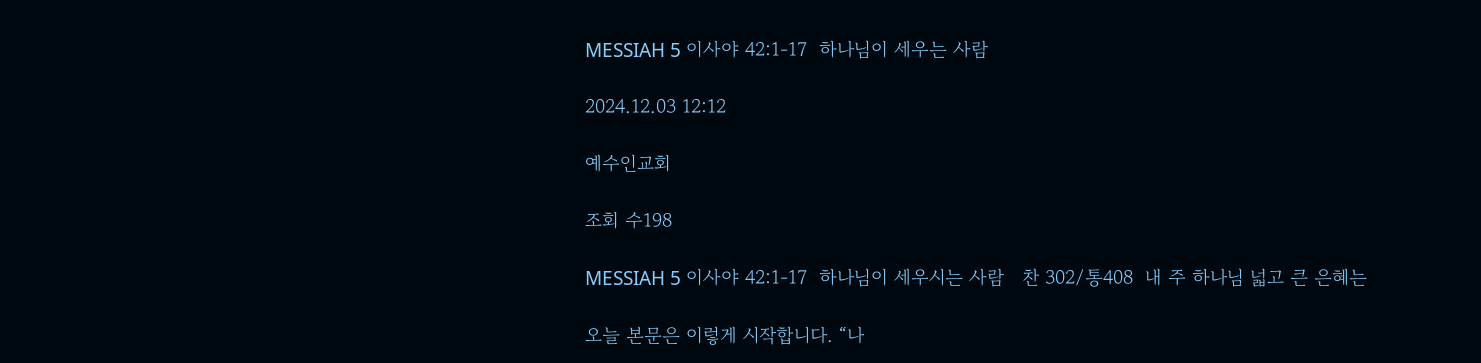MESSIAH 5 이사야 42:1-17  하나님이 세우는 사람

2024.12.03 12:12

예수인교회

조회 수198

MESSIAH 5 이사야 42:1-17  하나님이 세우시는 사람   찬 302/통408  내 주 하나님 넓고 큰 은혜는

오늘 본문은 이렇게 시작합니다. “나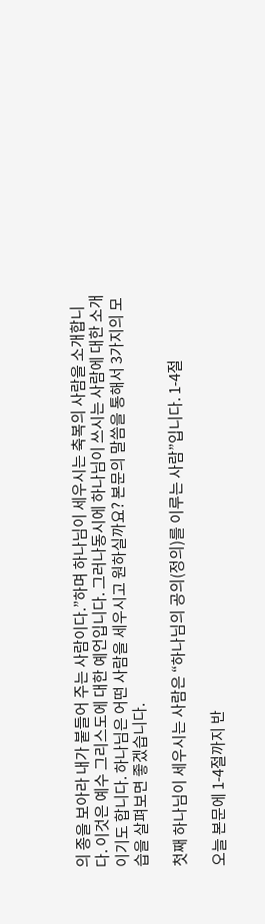의 종을 보아라 내가 붙들어 주는 사람이다.”하며 하나님이 세우시는 축복의 사람을 소개합니다. 이것은 예수 그리스도에 대한 예언입니다. 그러나동시에 하나님이 쓰시는 사람에 대한 소개이기도 합니다. 하나님은 어떤 사람을 세우시고 원하실까요? 본문의 말씀을 통해서 3가지의 모습을 살펴보면 좋겠습니다.

첫째 하나님이 세우시는 사람은 “하나님의 공의(정의)를 이루는 사람”입니다. 1-4절

오늘 본문에 1-4절까지 반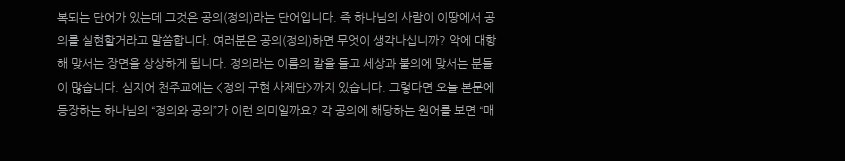복되는 단어가 있는데 그것은 공의(정의)라는 단어입니다. 즉 하나님의 사람이 이땅에서 공의를 실현할거라고 말씀합니다. 여러분은 공의(정의)하면 무엇이 생각나십니까? 악에 대항해 맞서는 장면을 상상하게 됩니다. 정의라는 이름의 칼을 들고 세상과 불의에 맞서는 분들이 많습니다. 심지어 천주교에는 <정의 구현 사제단>까지 있습니다. 그렇다면 오늘 본문에 등장하는 하나님의 “정의와 공의”가 이런 의미일까요? 각 공의에 해당하는 원어를 보면 “매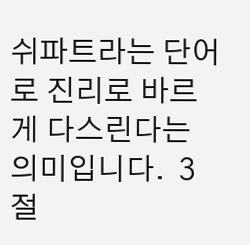쉬파트라는 단어로 진리로 바르게 다스린다는 의미입니다.  3절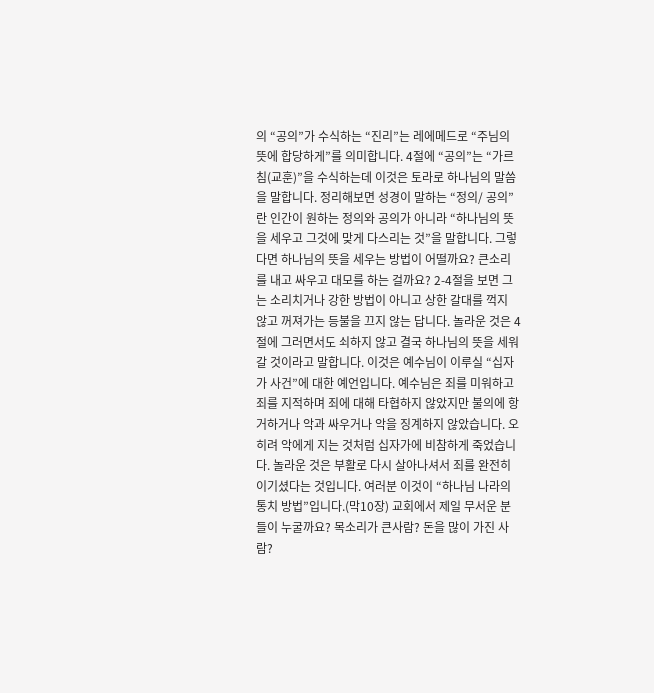의 “공의”가 수식하는 “진리”는 레에메드로 “주님의 뜻에 합당하게”를 의미합니다. 4절에 “공의”는 “가르침(교훈)”을 수식하는데 이것은 토라로 하나님의 말씀을 말합니다. 정리해보면 성경이 말하는 “정의/ 공의”란 인간이 원하는 정의와 공의가 아니라 “하나님의 뜻을 세우고 그것에 맞게 다스리는 것”을 말합니다. 그렇다면 하나님의 뜻을 세우는 방법이 어떨까요? 큰소리를 내고 싸우고 대모를 하는 걸까요? 2-4절을 보면 그는 소리치거나 강한 방법이 아니고 상한 갈대를 꺽지 않고 꺼져가는 등불을 끄지 않는 답니다. 놀라운 것은 4절에 그러면서도 쇠하지 않고 결국 하나님의 뜻을 세워갈 것이라고 말합니다. 이것은 예수님이 이루실 “십자가 사건”에 대한 예언입니다. 예수님은 죄를 미워하고 죄를 지적하며 죄에 대해 타협하지 않았지만 불의에 항거하거나 악과 싸우거나 악을 징계하지 않았습니다. 오히려 악에게 지는 것처럼 십자가에 비참하게 죽었습니다. 놀라운 것은 부활로 다시 살아나셔서 죄를 완전히 이기셨다는 것입니다. 여러분 이것이 “하나님 나라의 통치 방법”입니다.(막10장) 교회에서 제일 무서운 분들이 누굴까요? 목소리가 큰사람? 돈을 많이 가진 사람?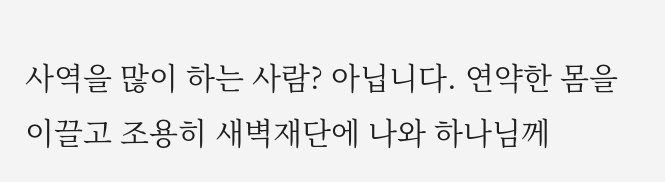사역을 많이 하는 사람? 아닙니다. 연약한 몸을 이끌고 조용히 새벽재단에 나와 하나님께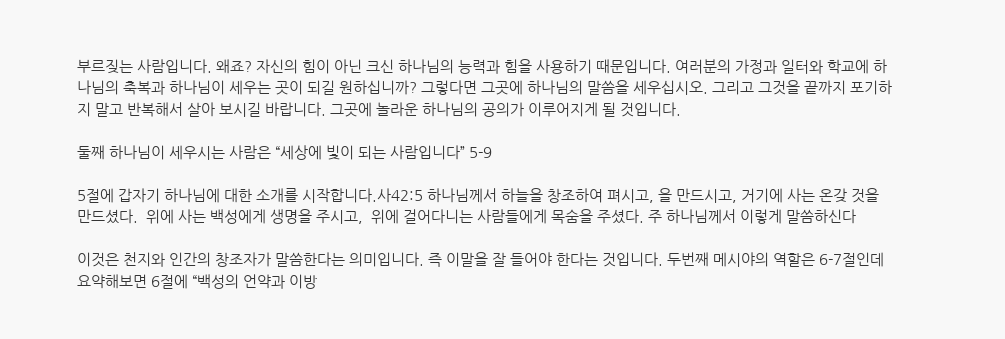부르짖는 사람입니다. 왜죠? 자신의 힘이 아닌 크신 하나님의 능력과 힘을 사용하기 때문입니다. 여러분의 가정과 일터와 학교에 하나님의 축복과 하나님이 세우는 곳이 되길 원하십니까? 그렇다면 그곳에 하나님의 말씀을 세우십시오. 그리고 그것을 끝까지 포기하지 말고 반복해서 살아 보시길 바랍니다. 그곳에 놀라운 하나님의 공의가 이루어지게 될 것입니다.

둘째 하나님이 세우시는 사람은 “세상에 빛이 되는 사람입니다” 5-9

5절에 갑자기 하나님에 대한 소개를 시작합니다.사42:5 하나님께서 하늘을 창조하여 펴시고, 을 만드시고, 거기에 사는 온갖 것을 만드셨다.  위에 사는 백성에게 생명을 주시고,  위에 걸어다니는 사람들에게 목숨을 주셨다. 주 하나님께서 이렇게 말씀하신다

이것은 천지와 인간의 창조자가 말씀한다는 의미입니다. 즉 이말을 잘 들어야 한다는 것입니다. 두번째 메시야의 역할은 6-7절인데 요약해보면 6절에 “백성의 언약과 이방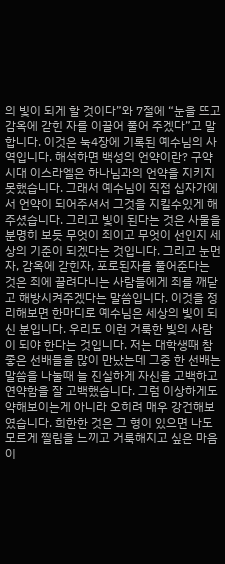의 빛이 되게 할 것이다”와 7절에 “눈을 뜨고 감옥에 갇힌 자를 이끌어 풀어 주겠다”고 말합니다. 이것은 눅4장에 기록된 예수님의 사역입니다. 해석하면 백성의 언약이란? 구약시대 이스라엘은 하나님과의 언약을 지키지 못했습니다. 그래서 예수님이 직접 십자가에서 언약이 되어주셔서 그것을 지킬수있게 해주셨습니다. 그리고 빛이 된다는 것은 사물을 분명히 보듯 무엇이 죄이고 무엇이 선인지 세상의 기준이 되겠다는 것입니다. 그리고 눈먼자, 감옥에 갇힌자, 포로된자를 풀어준다는 것은 죄에 끌려다니는 사람들에게 죄를 깨닫고 해방시켜주겠다는 말씀입니다. 이것을 정리해보면 한마디로 예수님은 세상의 빛이 되신 분입니다. 우리도 이런 거룩한 빛의 사람이 되야 한다는 것입니다. 저는 대학생때 참 좋은 선배들을 많이 만났는데 그중 한 선배는 말씀을 나눌때 늘 진실하게 자신을 고백하고 연약함을 잘 고백했습니다. 그럼 이상하게도 약해보이는게 아니라 오히려 매우 강건해보였습니다. 희한한 것은 그 형이 있으면 나도 모르게 찔림을 느끼고 거룩해지고 싶은 마음이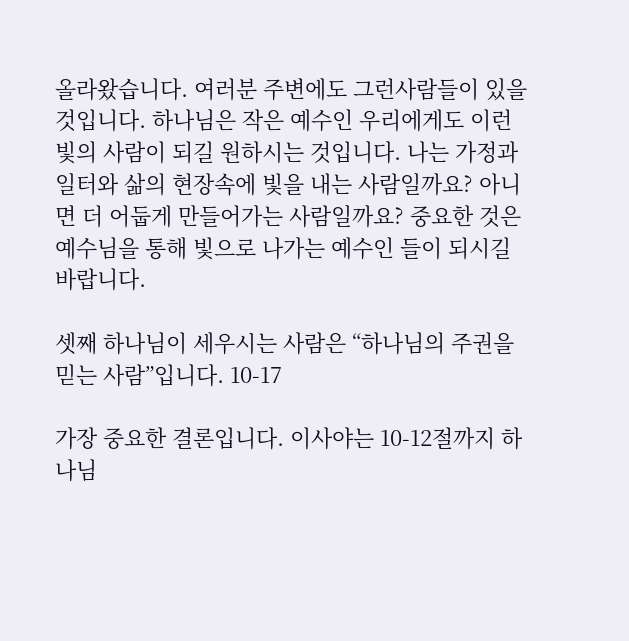올라왔습니다. 여러분 주변에도 그런사람들이 있을 것입니다. 하나님은 작은 예수인 우리에게도 이런 빛의 사람이 되길 원하시는 것입니다. 나는 가정과 일터와 삶의 현장속에 빛을 내는 사람일까요? 아니면 더 어둡게 만들어가는 사람일까요? 중요한 것은 예수님을 통해 빛으로 나가는 예수인 들이 되시길 바랍니다.

셋째 하나님이 세우시는 사람은 “하나님의 주권을 믿는 사람”입니다. 10-17

가장 중요한 결론입니다. 이사야는 10-12절까지 하나님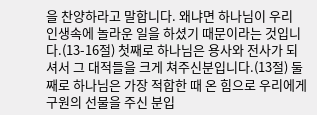을 찬양하라고 말합니다. 왜냐면 하나님이 우리 인생속에 놀라운 일을 하셨기 때문이라는 것입니다.(13-16절) 첫째로 하나님은 용사와 전사가 되셔서 그 대적들을 크게 쳐주신분입니다.(13절) 둘째로 하나님은 가장 적합한 때 온 힘으로 우리에게 구원의 선물을 주신 분입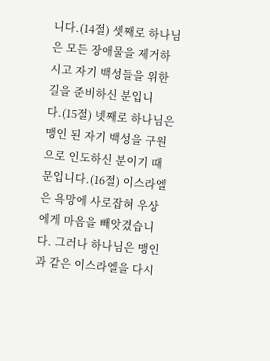니다.(14절) 셋째로 하나님은 모든 장애물을 제거하시고 자기 백성들을 위한 길을 준비하신 분입니다.(15절) 넷째로 하나님은 맹인 된 자기 백성을 구원으로 인도하신 분이기 때문입니다.(16절) 이스라엘은 욕망에 사로잡혀 우상에게 마음을 빼앗겼습니다. 그러나 하나님은 맹인과 같은 이스라엘을 다시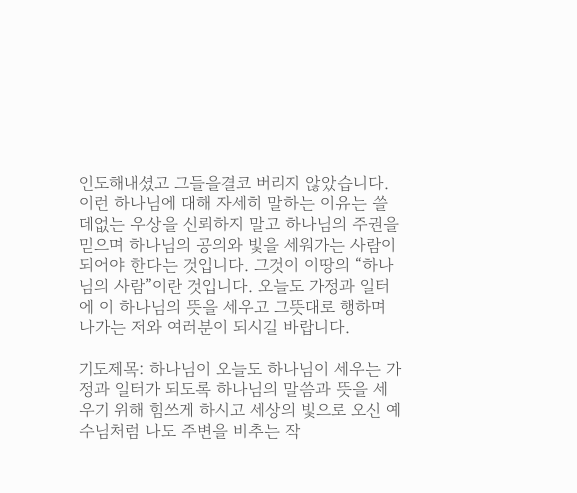인도해내셨고 그들을결코 버리지 않았습니다. 이런 하나님에 대해 자세히 말하는 이유는 쓸데없는 우상을 신뢰하지 말고 하나님의 주권을 믿으며 하나님의 공의와 빛을 세워가는 사람이 되어야 한다는 것입니다. 그것이 이땅의 “하나님의 사람”이란 것입니다. 오늘도 가정과 일터에 이 하나님의 뜻을 세우고 그뜻대로 행하며 나가는 저와 여러분이 되시길 바랍니다.

기도제목: 하나님이 오늘도 하나님이 세우는 가정과 일터가 되도록 하나님의 말씀과 뜻을 세우기 위해 힘쓰게 하시고 세상의 빛으로 오신 예수님처럼 나도 주변을 비추는 작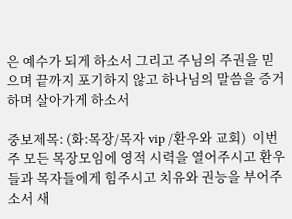은 예수가 되게 하소서 그리고 주님의 주권을 믿으며 끝까지 포기하지 않고 하나님의 말씀을 증거하며 살아가게 하소서

중보제목: (화:목장/목자 vip /환우와 교회)  이번주 모든 목장모임에 영적 시력을 열어주시고 환우들과 목자들에게 힘주시고 치유와 권능을 부어주소서 새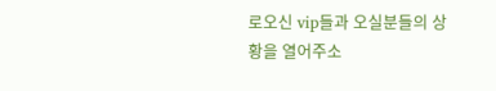로오신 vip들과 오실분들의 상황을 열어주소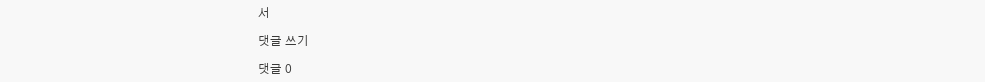서

댓글 쓰기

댓글 0